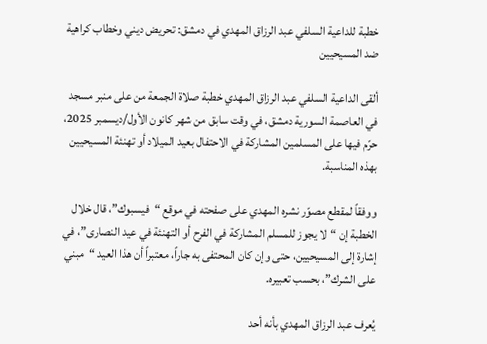خطبة للداعية السلفي عبد الرزاق المهدي في دمشق: تحريض ديني وخطاب كراهية ضد المسيحيين

ألقى الداعية السلفي عبد الرزاق المهدي خطبة صلاة الجمعة من على منبر مسجد في العاصمة السورية دمشق، في وقت سابق من شهر كانون الأول/ديسمبر 2025، حرّم فيها على المسلمين المشاركة في الاحتفال بعيد الميلاد أو تهنئة المسيحيين بهذه المناسبة.

ووفقاً لمقطع مصوّر نشره المهدي على صفحته في موقع “فيسبوك”، قال خلال الخطبة إن “لا يجوز للمسلم المشاركة في الفرح أو التهنئة في عيد النصارى”، في إشارة إلى المسيحيين، حتى وإن كان المحتفى به جاراً، معتبراً أن هذا العيد “مبني على الشرك”، بحسب تعبيره.

يُعرف عبد الرزاق المهدي بأنه أحد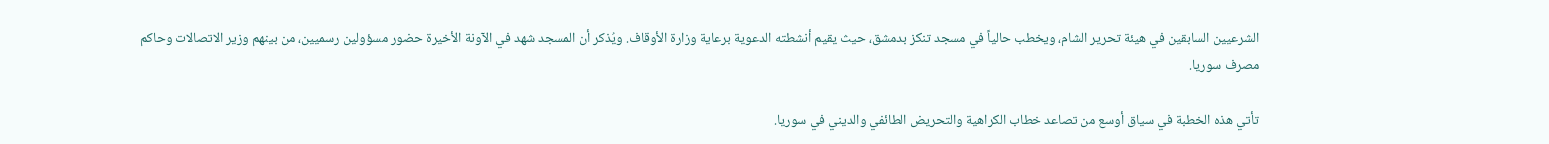الشرعيين السابقين في هيئة تحرير الشام، ويخطب حالياً في مسجد تنكز بدمشق، حيث يقيم أنشطته الدعوية برعاية وزارة الأوقاف. ويُذكر أن المسجد شهد في الآونة الأخيرة حضور مسؤولين رسميين، من بينهم وزير الاتصالات وحاكم مصرف سوريا.

تأتي هذه الخطبة في سياق أوسع من تصاعد خطاب الكراهية والتحريض الطائفي والديني في سوريا.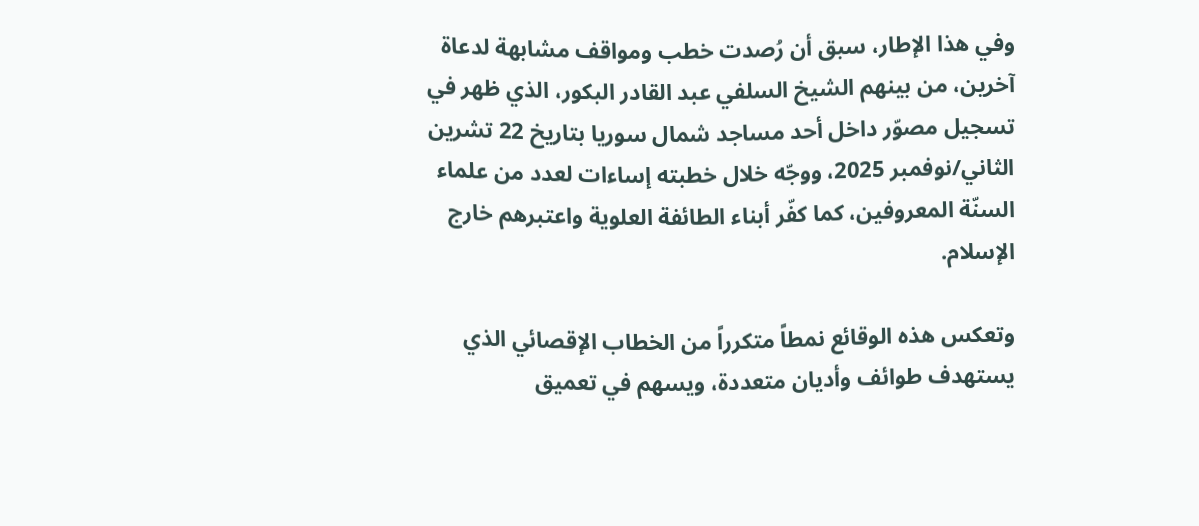وفي هذا الإطار، سبق أن رُصدت خطب ومواقف مشابهة لدعاة آخرين، من بينهم الشيخ السلفي عبد القادر البكور، الذي ظهر في تسجيل مصوّر داخل أحد مساجد شمال سوريا بتاريخ 22 تشرين الثاني/نوفمبر 2025، ووجّه خلال خطبته إساءات لعدد من علماء السنّة المعروفين، كما كفّر أبناء الطائفة العلوية واعتبرهم خارج الإسلام.

وتعكس هذه الوقائع نمطاً متكرراً من الخطاب الإقصائي الذي يستهدف طوائف وأديان متعددة، ويسهم في تعميق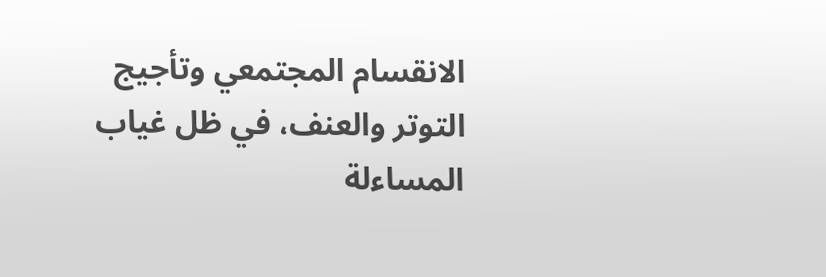الانقسام المجتمعي وتأجيج التوتر والعنف، في ظل غياب المساءلة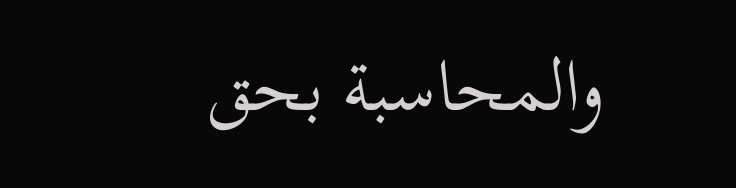والمحاسبة بحق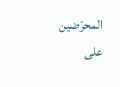المحرّضين على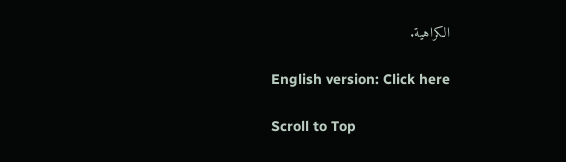الكراهية.

English version: Click here

Scroll to Top